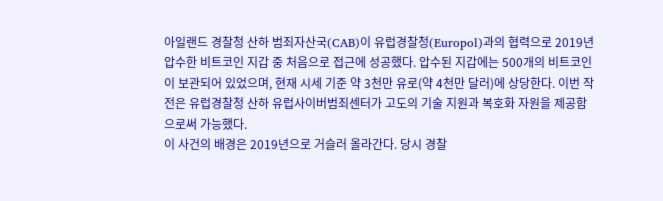아일랜드 경찰청 산하 범죄자산국(CAB)이 유럽경찰청(Europol)과의 협력으로 2019년 압수한 비트코인 지갑 중 처음으로 접근에 성공했다. 압수된 지갑에는 500개의 비트코인이 보관되어 있었으며, 현재 시세 기준 약 3천만 유로(약 4천만 달러)에 상당한다. 이번 작전은 유럽경찰청 산하 유럽사이버범죄센터가 고도의 기술 지원과 복호화 자원을 제공함으로써 가능했다.
이 사건의 배경은 2019년으로 거슬러 올라간다. 당시 경찰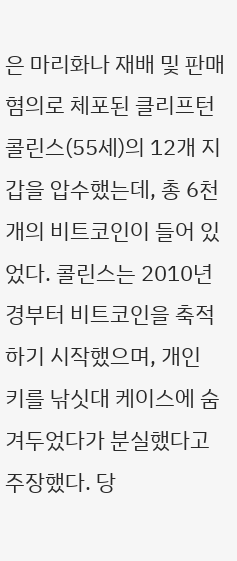은 마리화나 재배 및 판매 혐의로 체포된 클리프턴 콜린스(55세)의 12개 지갑을 압수했는데, 총 6천 개의 비트코인이 들어 있었다. 콜린스는 2010년경부터 비트코인을 축적하기 시작했으며, 개인 키를 낚싯대 케이스에 숨겨두었다가 분실했다고 주장했다. 당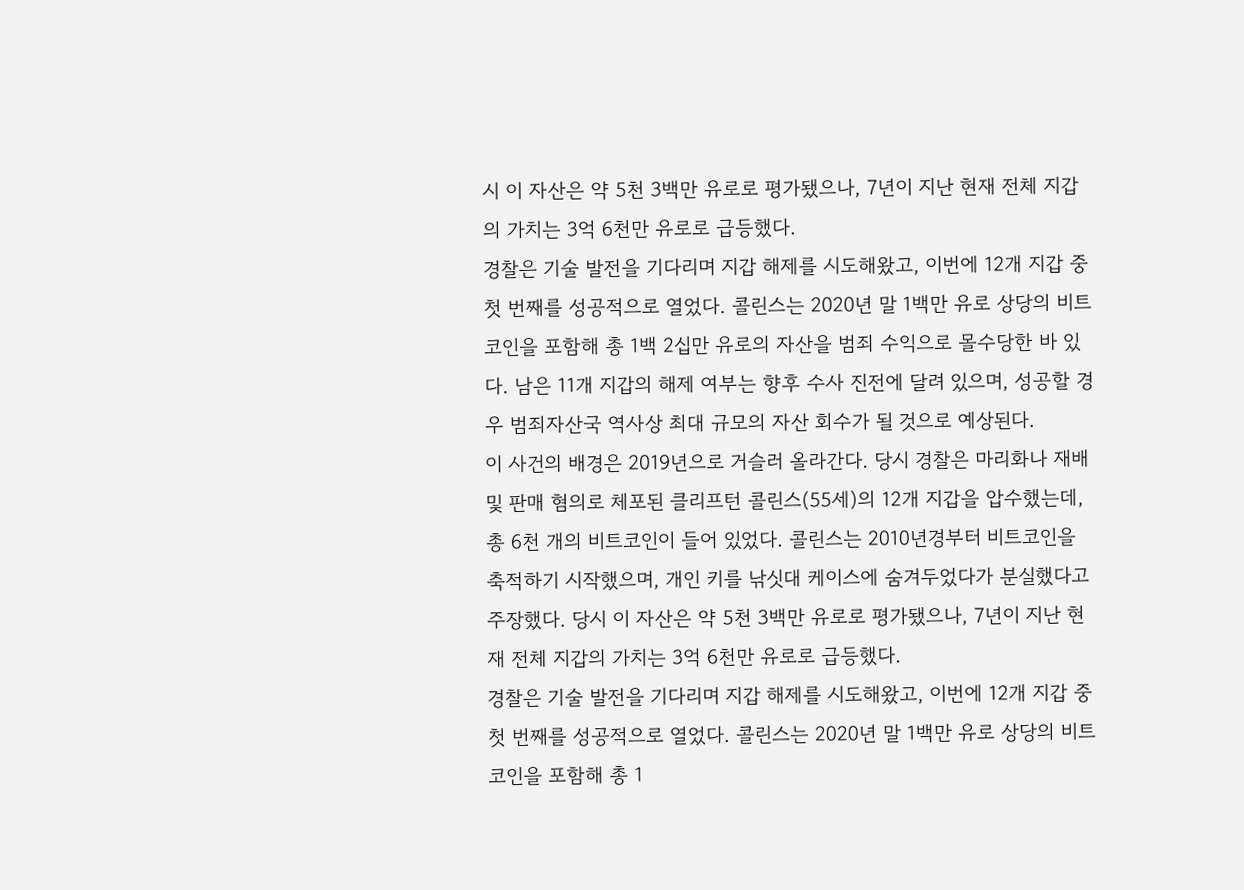시 이 자산은 약 5천 3백만 유로로 평가됐으나, 7년이 지난 현재 전체 지갑의 가치는 3억 6천만 유로로 급등했다.
경찰은 기술 발전을 기다리며 지갑 해제를 시도해왔고, 이번에 12개 지갑 중 첫 번째를 성공적으로 열었다. 콜린스는 2020년 말 1백만 유로 상당의 비트코인을 포함해 총 1백 2십만 유로의 자산을 범죄 수익으로 몰수당한 바 있다. 남은 11개 지갑의 해제 여부는 향후 수사 진전에 달려 있으며, 성공할 경우 범죄자산국 역사상 최대 규모의 자산 회수가 될 것으로 예상된다.
이 사건의 배경은 2019년으로 거슬러 올라간다. 당시 경찰은 마리화나 재배 및 판매 혐의로 체포된 클리프턴 콜린스(55세)의 12개 지갑을 압수했는데, 총 6천 개의 비트코인이 들어 있었다. 콜린스는 2010년경부터 비트코인을 축적하기 시작했으며, 개인 키를 낚싯대 케이스에 숨겨두었다가 분실했다고 주장했다. 당시 이 자산은 약 5천 3백만 유로로 평가됐으나, 7년이 지난 현재 전체 지갑의 가치는 3억 6천만 유로로 급등했다.
경찰은 기술 발전을 기다리며 지갑 해제를 시도해왔고, 이번에 12개 지갑 중 첫 번째를 성공적으로 열었다. 콜린스는 2020년 말 1백만 유로 상당의 비트코인을 포함해 총 1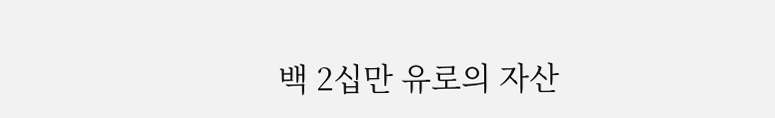백 2십만 유로의 자산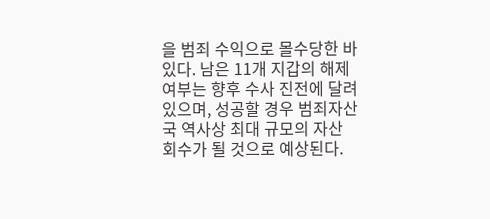을 범죄 수익으로 몰수당한 바 있다. 남은 11개 지갑의 해제 여부는 향후 수사 진전에 달려 있으며, 성공할 경우 범죄자산국 역사상 최대 규모의 자산 회수가 될 것으로 예상된다.